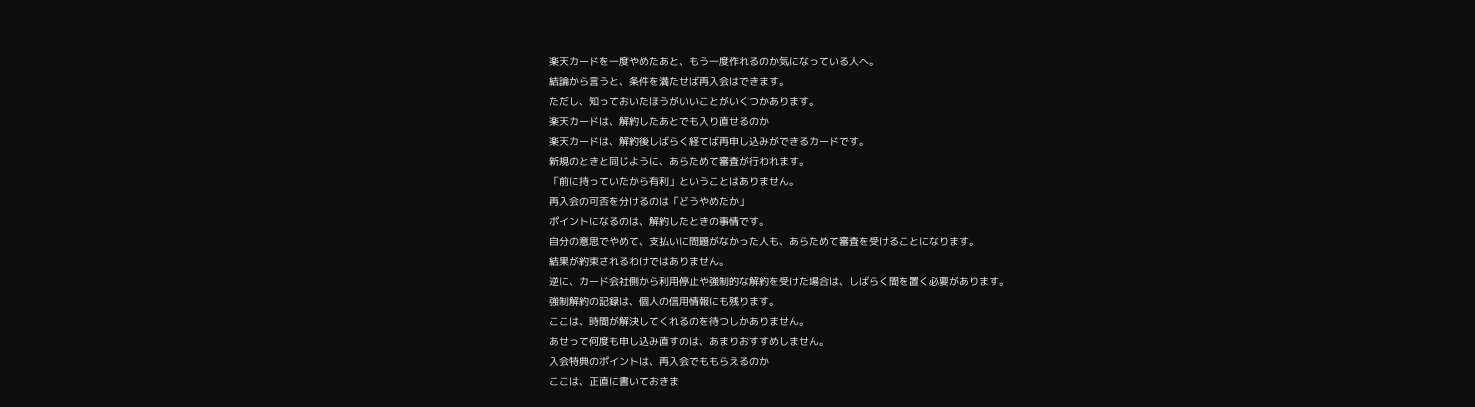楽天カードを一度やめたあと、もう一度作れるのか気になっている人へ。
結論から言うと、条件を満たせば再入会はできます。
ただし、知っておいたほうがいいことがいくつかあります。
楽天カードは、解約したあとでも入り直せるのか
楽天カードは、解約後しばらく経てば再申し込みができるカードです。
新規のときと同じように、あらためて審査が行われます。
「前に持っていたから有利」ということはありません。
再入会の可否を分けるのは「どうやめたか」
ポイントになるのは、解約したときの事情です。
自分の意思でやめて、支払いに問題がなかった人も、あらためて審査を受けることになります。
結果が約束されるわけではありません。
逆に、カード会社側から利用停止や強制的な解約を受けた場合は、しばらく間を置く必要があります。
強制解約の記録は、個人の信用情報にも残ります。
ここは、時間が解決してくれるのを待つしかありません。
あせって何度も申し込み直すのは、あまりおすすめしません。
入会特典のポイントは、再入会でももらえるのか
ここは、正直に書いておきま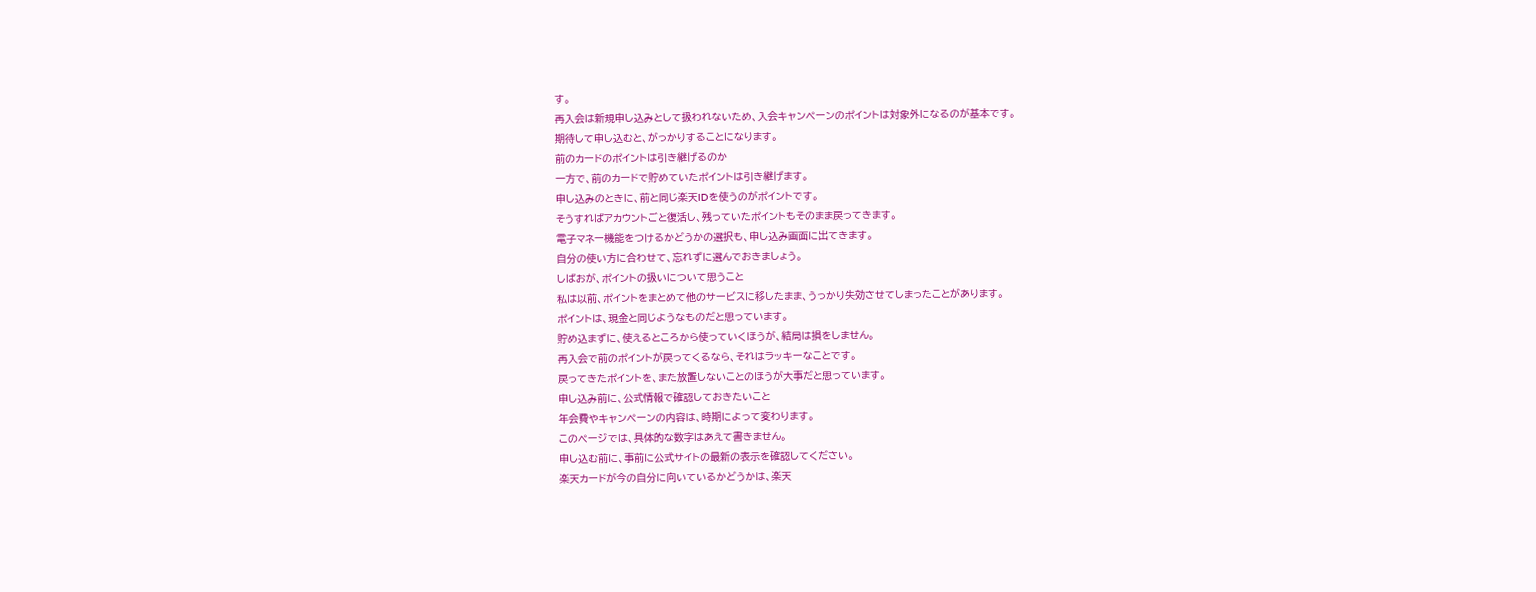す。
再入会は新規申し込みとして扱われないため、入会キャンペーンのポイントは対象外になるのが基本です。
期待して申し込むと、がっかりすることになります。
前のカードのポイントは引き継げるのか
一方で、前のカードで貯めていたポイントは引き継げます。
申し込みのときに、前と同じ楽天IDを使うのがポイントです。
そうすればアカウントごと復活し、残っていたポイントもそのまま戻ってきます。
電子マネー機能をつけるかどうかの選択も、申し込み画面に出てきます。
自分の使い方に合わせて、忘れずに選んでおきましょう。
しばおが、ポイントの扱いについて思うこと
私は以前、ポイントをまとめて他のサービスに移したまま、うっかり失効させてしまったことがあります。
ポイントは、現金と同じようなものだと思っています。
貯め込まずに、使えるところから使っていくほうが、結局は損をしません。
再入会で前のポイントが戻ってくるなら、それはラッキーなことです。
戻ってきたポイントを、また放置しないことのほうが大事だと思っています。
申し込み前に、公式情報で確認しておきたいこと
年会費やキャンペーンの内容は、時期によって変わります。
このページでは、具体的な数字はあえて書きません。
申し込む前に、事前に公式サイトの最新の表示を確認してください。
楽天カードが今の自分に向いているかどうかは、楽天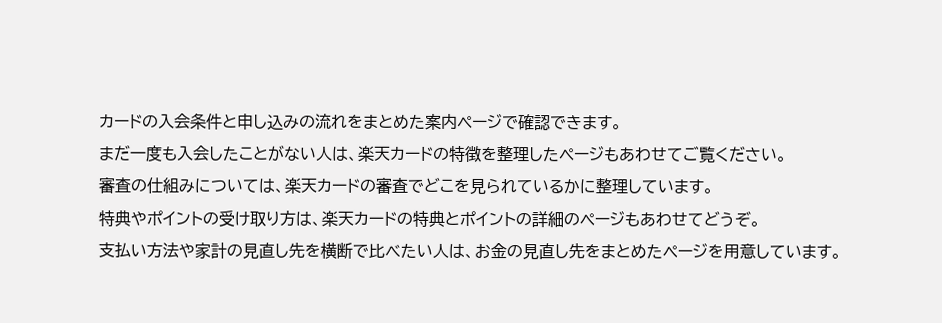カードの入会条件と申し込みの流れをまとめた案内ページで確認できます。
まだ一度も入会したことがない人は、楽天カードの特徴を整理したページもあわせてご覧ください。
審査の仕組みについては、楽天カードの審査でどこを見られているかに整理しています。
特典やポイントの受け取り方は、楽天カードの特典とポイントの詳細のページもあわせてどうぞ。
支払い方法や家計の見直し先を横断で比べたい人は、お金の見直し先をまとめたページを用意しています。